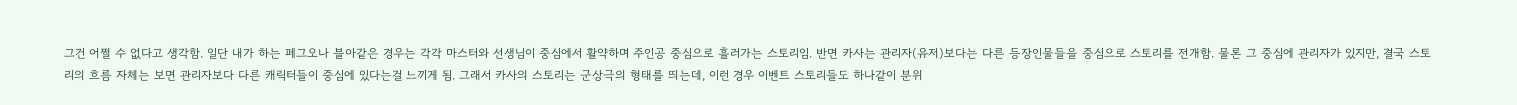그건 어쩔 수 없다고 생각함. 일단 내가 하는 페그오나 블아같은 경우는 각각 마스터와 선생님이 중심에서 활약하며 주인공 중심으로 흘러가는 스토리임. 반면 카사는 관리자(유저)보다는 다른 등장인물들을 중심으로 스토리를 전개함. 물론 그 중심에 관리자가 있지만, 결국 스토리의 흐름 자체는 보면 관리자보다 다른 캐릭터들이 중심에 있다는걸 느끼게 됨. 그래서 카사의 스토리는 군상극의 형태를 띄는데, 이런 경우 이벤트 스토리들도 하나같이 분위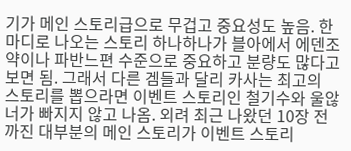기가 메인 스토리급으로 무겁고 중요성도 높음. 한마디로 나오는 스토리 하나하나가 블아에서 에덴조약이나 파반느편 수준으로 중요하고 분량도 많다고 보면 됨. 그래서 다른 겜들과 달리 카사는 최고의 스토리를 뽑으라면 이벤트 스토리인 철기수와 울않너가 빠지지 않고 나옴. 외려 최근 나왔던 10장 전까진 대부분의 메인 스토리가 이벤트 스토리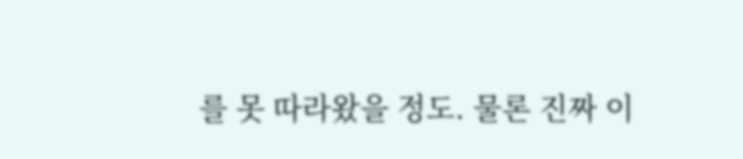를 못 따라왔을 정도. 물론 진짜 이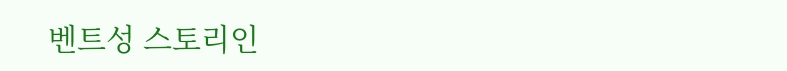벤트성 스토리인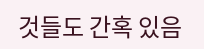것들도 간혹 있음